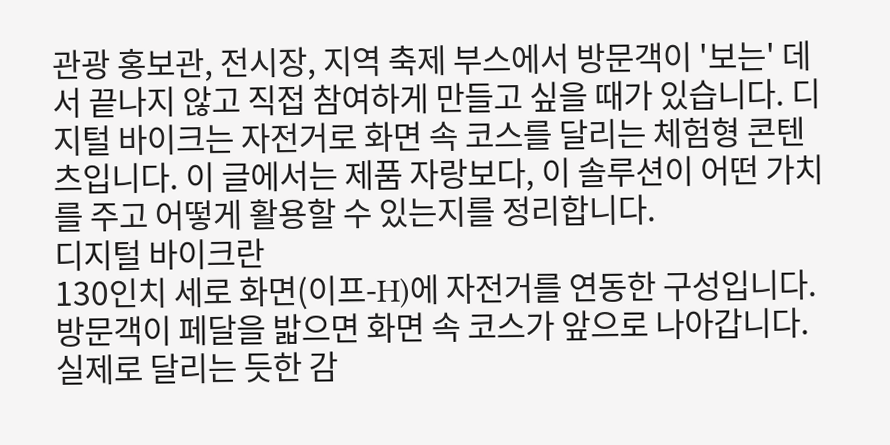관광 홍보관, 전시장, 지역 축제 부스에서 방문객이 '보는' 데서 끝나지 않고 직접 참여하게 만들고 싶을 때가 있습니다. 디지털 바이크는 자전거로 화면 속 코스를 달리는 체험형 콘텐츠입니다. 이 글에서는 제품 자랑보다, 이 솔루션이 어떤 가치를 주고 어떻게 활용할 수 있는지를 정리합니다.
디지털 바이크란
130인치 세로 화면(이프-H)에 자전거를 연동한 구성입니다. 방문객이 페달을 밟으면 화면 속 코스가 앞으로 나아갑니다. 실제로 달리는 듯한 감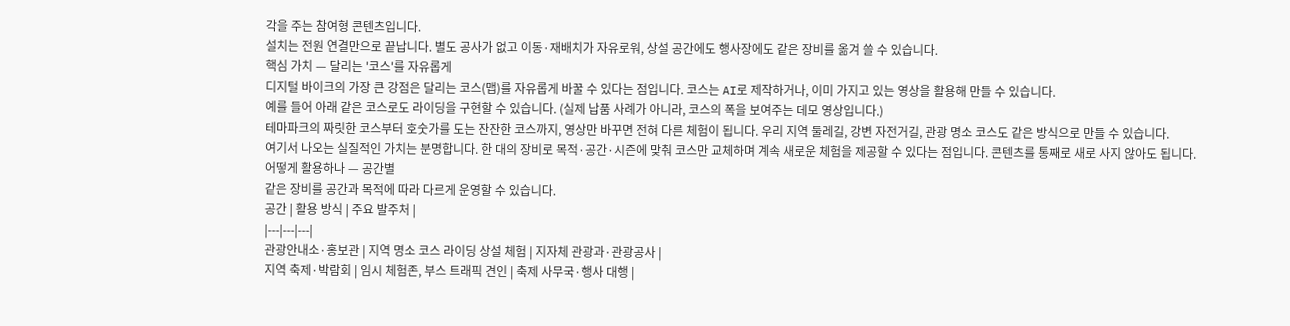각을 주는 참여형 콘텐츠입니다.
설치는 전원 연결만으로 끝납니다. 별도 공사가 없고 이동·재배치가 자유로워, 상설 공간에도 행사장에도 같은 장비를 옮겨 쓸 수 있습니다.
핵심 가치 — 달리는 '코스'를 자유롭게
디지털 바이크의 가장 큰 강점은 달리는 코스(맵)를 자유롭게 바꿀 수 있다는 점입니다. 코스는 AI로 제작하거나, 이미 가지고 있는 영상을 활용해 만들 수 있습니다.
예를 들어 아래 같은 코스로도 라이딩을 구현할 수 있습니다. (실제 납품 사례가 아니라, 코스의 폭을 보여주는 데모 영상입니다.)
테마파크의 짜릿한 코스부터 호숫가를 도는 잔잔한 코스까지, 영상만 바꾸면 전혀 다른 체험이 됩니다. 우리 지역 둘레길, 강변 자전거길, 관광 명소 코스도 같은 방식으로 만들 수 있습니다.
여기서 나오는 실질적인 가치는 분명합니다. 한 대의 장비로 목적·공간·시즌에 맞춰 코스만 교체하며 계속 새로운 체험을 제공할 수 있다는 점입니다. 콘텐츠를 통째로 새로 사지 않아도 됩니다.
어떻게 활용하나 — 공간별
같은 장비를 공간과 목적에 따라 다르게 운영할 수 있습니다.
공간 | 활용 방식 | 주요 발주처 |
|---|---|---|
관광안내소·홍보관 | 지역 명소 코스 라이딩 상설 체험 | 지자체 관광과·관광공사 |
지역 축제·박람회 | 임시 체험존, 부스 트래픽 견인 | 축제 사무국·행사 대행 |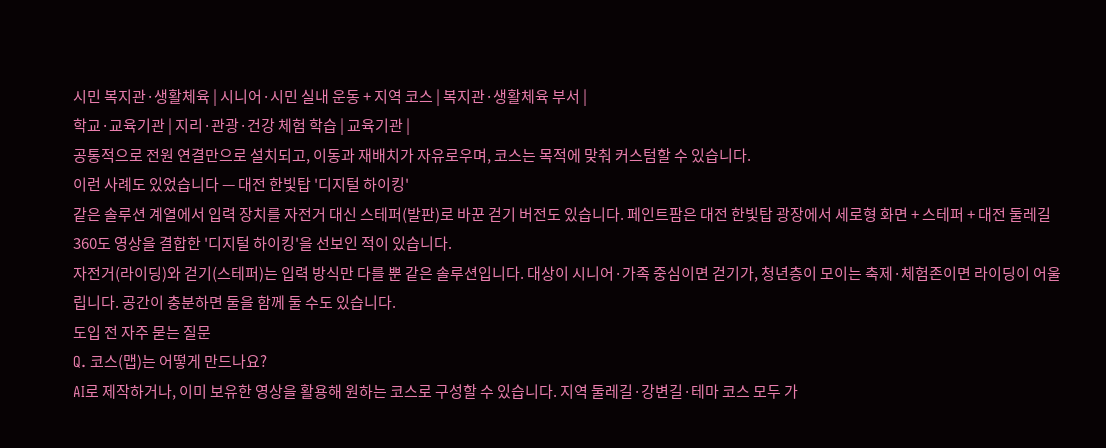시민 복지관·생활체육 | 시니어·시민 실내 운동 + 지역 코스 | 복지관·생활체육 부서 |
학교·교육기관 | 지리·관광·건강 체험 학습 | 교육기관 |
공통적으로 전원 연결만으로 설치되고, 이동과 재배치가 자유로우며, 코스는 목적에 맞춰 커스텀할 수 있습니다.
이런 사례도 있었습니다 — 대전 한빛탑 '디지털 하이킹'
같은 솔루션 계열에서 입력 장치를 자전거 대신 스테퍼(발판)로 바꾼 걷기 버전도 있습니다. 페인트팜은 대전 한빛탑 광장에서 세로형 화면 + 스테퍼 + 대전 둘레길 360도 영상을 결합한 '디지털 하이킹'을 선보인 적이 있습니다.
자전거(라이딩)와 걷기(스테퍼)는 입력 방식만 다를 뿐 같은 솔루션입니다. 대상이 시니어·가족 중심이면 걷기가, 청년층이 모이는 축제·체험존이면 라이딩이 어울립니다. 공간이 충분하면 둘을 함께 둘 수도 있습니다.
도입 전 자주 묻는 질문
Q. 코스(맵)는 어떻게 만드나요?
AI로 제작하거나, 이미 보유한 영상을 활용해 원하는 코스로 구성할 수 있습니다. 지역 둘레길·강변길·테마 코스 모두 가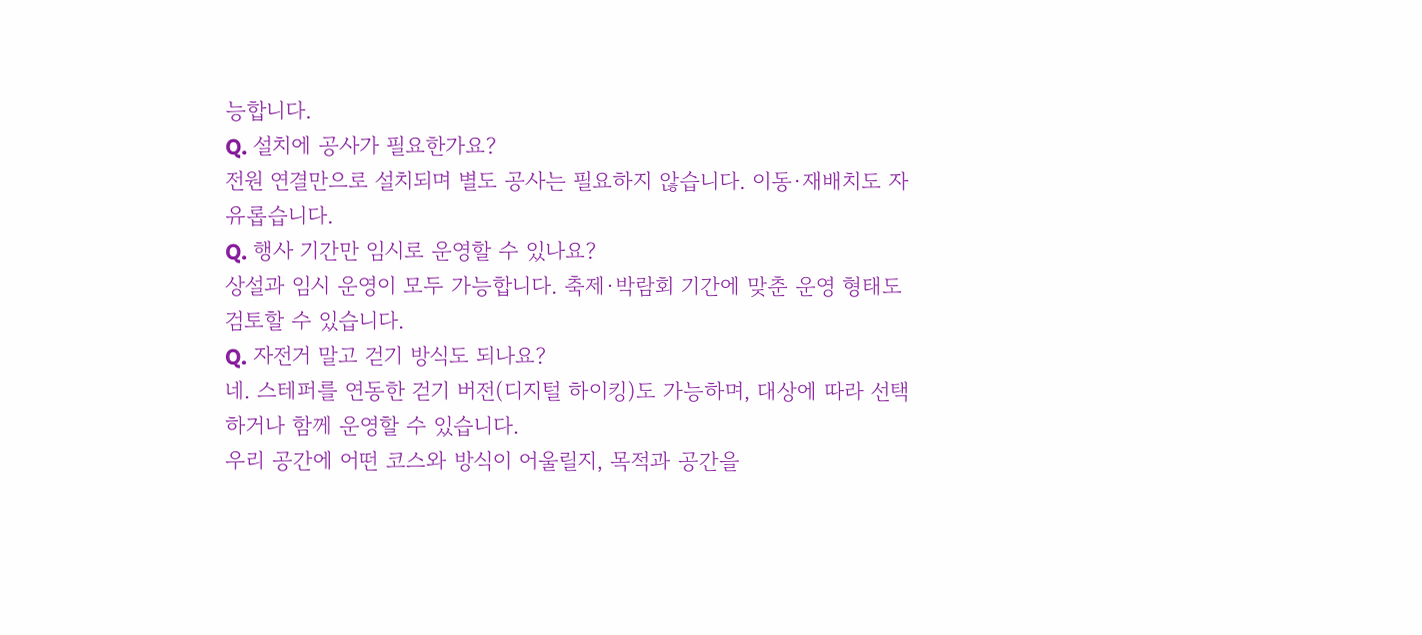능합니다.
Q. 설치에 공사가 필요한가요?
전원 연결만으로 설치되며 별도 공사는 필요하지 않습니다. 이동·재배치도 자유롭습니다.
Q. 행사 기간만 임시로 운영할 수 있나요?
상설과 임시 운영이 모두 가능합니다. 축제·박람회 기간에 맞춘 운영 형태도 검토할 수 있습니다.
Q. 자전거 말고 걷기 방식도 되나요?
네. 스테퍼를 연동한 걷기 버전(디지털 하이킹)도 가능하며, 대상에 따라 선택하거나 함께 운영할 수 있습니다.
우리 공간에 어떤 코스와 방식이 어울릴지, 목적과 공간을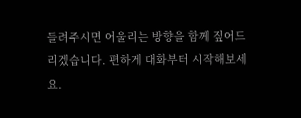들려주시면 어울리는 방향을 함께 짚어드리겠습니다. 편하게 대화부터 시작해보세요.